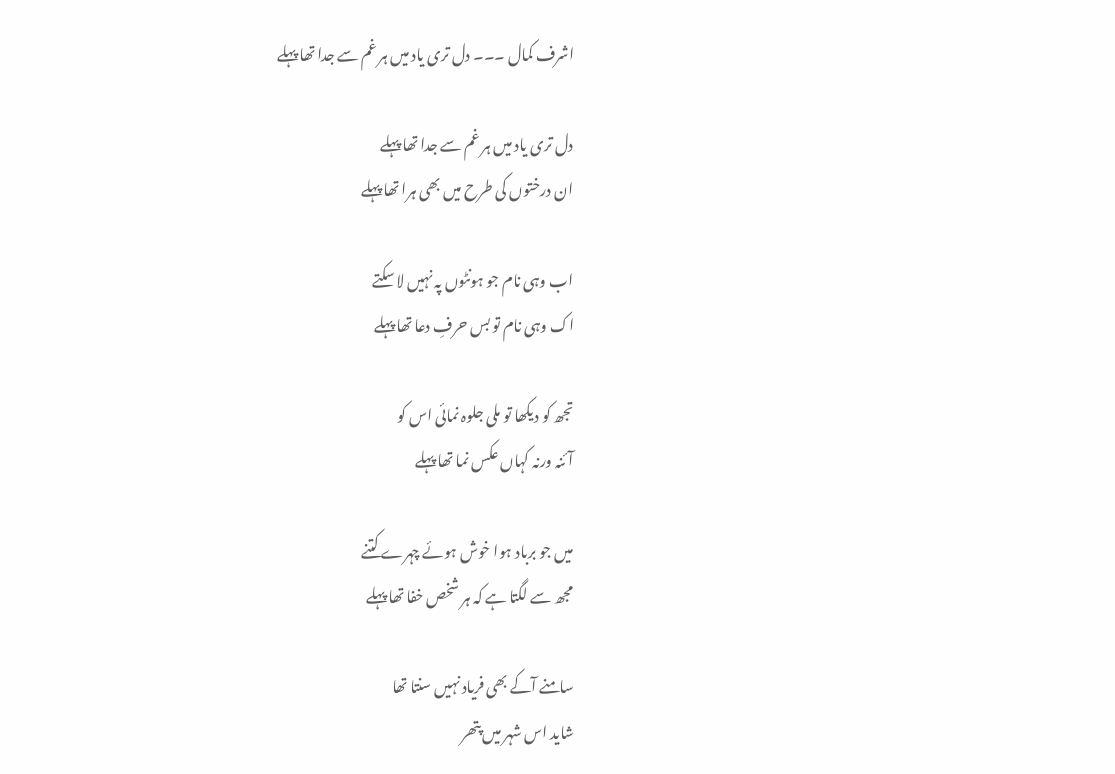اشرف کمال ۔۔۔ دل تری یاد میں ہر غم سے جدا تھا پہلے

دل تری یاد میں ہر غم سے جدا تھا پہلے
ان درختوں کی طرح میں بھی ہرا تھا پہلے

اب وہی نام جو ہونٹوں پہ نہیں لا سکتے
اک وہی نام تو بس حرفِ دعا تھا پہلے

تجھ کو دیکھا تو ملی جلوہ نمائی اس کو
آئنہ ورنہ کہاں عکس نما تھا پہلے

میں جو برباد ہوا خوش ہوئے چہرے کتنے
مجھ سے لگتا ہے کہ ہر شخص خفا تھا پہلے

سامنے آکے بھی فریاد نہیں سنتا تھا
شاید اس شہر میں پتھر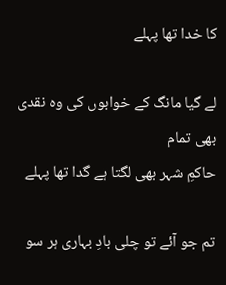کا خدا تھا پہلے

لے گیا مانگ کے خوابوں کی وہ نقدی بھی تمام
حاکمِ شہر بھی لگتا ہے گدا تھا پہلے

تم جو آئے تو چلی بادِ بہاری ہر سو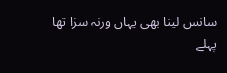سانس لینا بھی یہاں ورنہ سزا تھا پہلے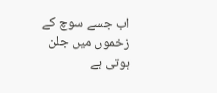اب جسے سوچ کے زخموں میں جلن ہوتی ہے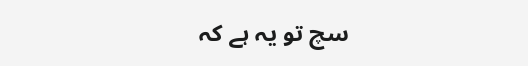سچ تو یہ ہے کہ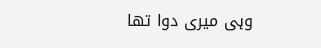وہی میری دوا تھا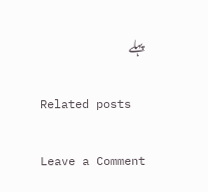پہلے

Related posts

Leave a Comment